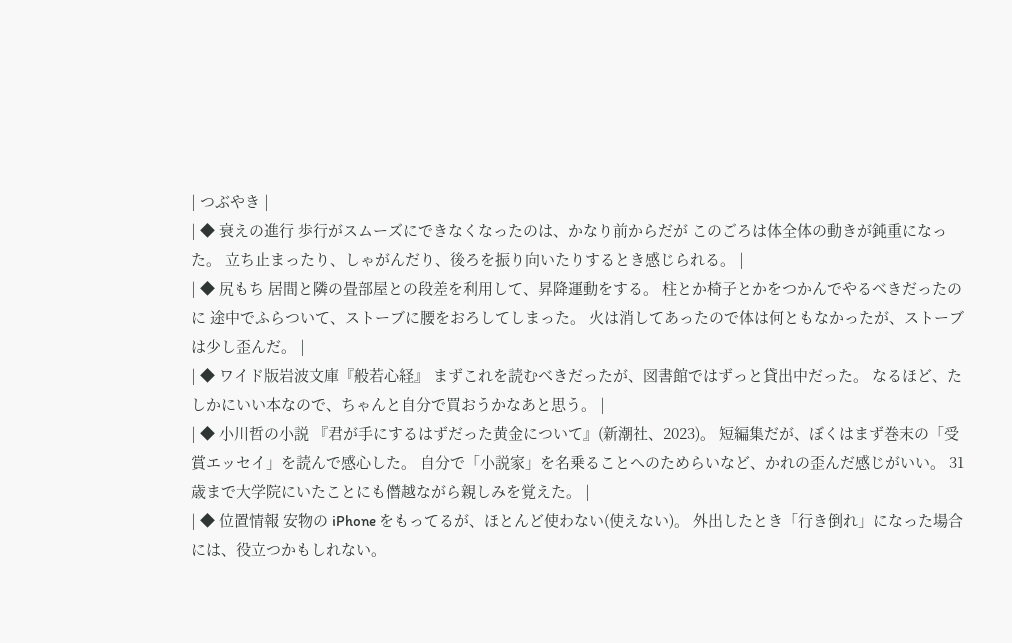| つぶやき |
| ◆ 衰えの進行 歩行がスムーズにできなくなったのは、かなり前からだが このごろは体全体の動きが鈍重になった。 立ち止まったり、しゃがんだり、後ろを振り向いたりするとき感じられる。 |
| ◆ 尻もち 居間と隣の畳部屋との段差を利用して、昇降運動をする。 柱とか椅子とかをつかんでやるべきだったのに 途中でふらついて、ストーブに腰をおろしてしまった。 火は消してあったので体は何ともなかったが、ストーブは少し歪んだ。 |
| ◆ ワイド版岩波文庫『般若心経』 まずこれを読むべきだったが、図書館ではずっと貸出中だった。 なるほど、たしかにいい本なので、ちゃんと自分で買おうかなあと思う。 |
| ◆ 小川哲の小説 『君が手にするはずだった黄金について』(新潮社、2023)。 短編集だが、ぼくはまず巻末の「受賞エッセイ」を読んで感心した。 自分で「小説家」を名乗ることへのためらいなど、かれの歪んだ感じがいい。 31歳まで大学院にいたことにも僭越ながら親しみを覚えた。 |
| ◆ 位置情報 安物の iPhone をもってるが、ほとんど使わない(使えない)。 外出したとき「行き倒れ」になった場合には、役立つかもしれない。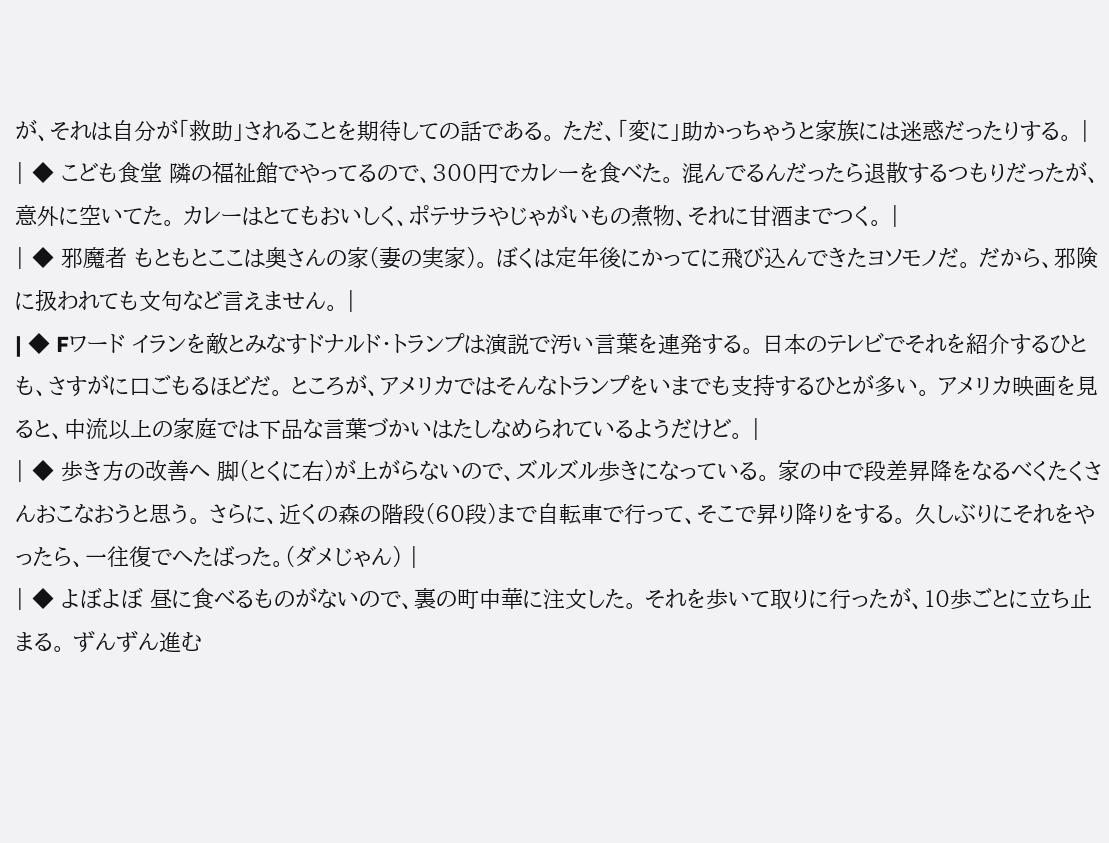が、それは自分が「救助」されることを期待しての話である。 ただ、「変に」助かっちゃうと家族には迷惑だったりする。 |
| ◆ こども食堂 隣の福祉館でやってるので、300円でカレーを食べた。 混んでるんだったら退散するつもりだったが、意外に空いてた。 カレーはとてもおいしく、ポテサラやじゃがいもの煮物、それに甘酒までつく。 |
| ◆ 邪魔者 もともとここは奥さんの家(妻の実家)。 ぼくは定年後にかってに飛び込んできたヨソモノだ。 だから、邪険に扱われても文句など言えません。 |
| ◆ Fワード イランを敵とみなすドナルド・トランプは演説で汚い言葉を連発する。 日本のテレビでそれを紹介するひとも、さすがに口ごもるほどだ。 ところが、アメリカではそんなトランプをいまでも支持するひとが多い。 アメリカ映画を見ると、中流以上の家庭では下品な言葉づかいはたしなめられているようだけど。 |
| ◆ 歩き方の改善へ 脚(とくに右)が上がらないので、ズルズル歩きになっている。 家の中で段差昇降をなるべくたくさんおこなおうと思う。 さらに、近くの森の階段(60段)まで自転車で行って、そこで昇り降りをする。 久しぶりにそれをやったら、一往復でへたばった。(ダメじゃん) |
| ◆ よぼよぼ 昼に食べるものがないので、裏の町中華に注文した。 それを歩いて取りに行ったが、10歩ごとに立ち止まる。 ずんずん進む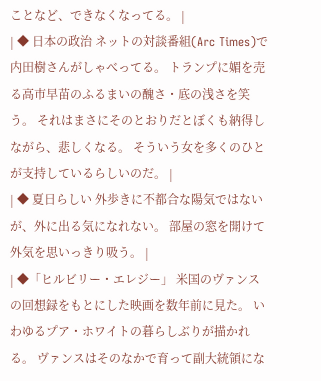ことなど、できなくなってる。 |
| ◆ 日本の政治 ネットの対談番組(Arc Times)で内田樹さんがしゃべってる。 トランプに媚を売る高市早苗のふるまいの醜さ・底の浅さを笑う。 それはまさにそのとおりだとぼくも納得しながら、悲しくなる。 そういう女を多くのひとが支持しているらしいのだ。 |
| ◆ 夏日らしい 外歩きに不都合な陽気ではないが、外に出る気になれない。 部屋の窓を開けて外気を思いっきり吸う。 |
| ◆「ヒルビリー・エレジー」 米国のヴァンスの回想録をもとにした映画を数年前に見た。 いわゆるプア・ホワイトの暮らしぶりが描かれる。 ヴァンスはそのなかで育って副大統領にな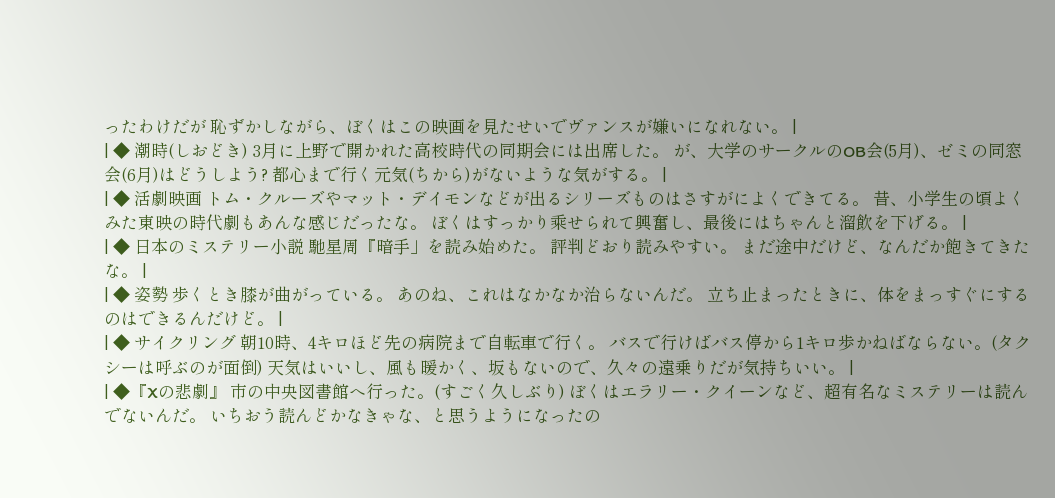ったわけだが 恥ずかしながら、ぼくはこの映画を見たせいでヴァンスが嫌いになれない。 |
| ◆ 潮時(しおどき) 3月に上野で開かれた高校時代の同期会には出席した。 が、大学のサークルのOB会(5月)、ゼミの同窓会(6月)はどうしよう? 都心まで行く元気(ちから)がないような気がする。 |
| ◆ 活劇映画 トム・クルーズやマット・デイモンなどが出るシリーズものはさすがによくできてる。 昔、小学生の頃よくみた東映の時代劇もあんな感じだったな。 ぼくはすっかり乘せられて興奮し、最後にはちゃんと溜飲を下げる。 |
| ◆ 日本のミステリー小説 馳星周『暗手」を読み始めた。 評判どおり読みやすい。 まだ途中だけど、なんだか飽きてきたな。 |
| ◆ 姿勢 歩くとき膝が曲がっている。 あのね、これはなかなか治らないんだ。 立ち止まったときに、体をまっすぐにするのはできるんだけど。 |
| ◆ サイクリング 朝10時、4キロほど先の病院まで自転車で行く。 バスで行けばバス停から1キロ歩かねばならない。(タクシーは呼ぶのが面倒) 天気はいいし、風も暖かく、坂もないので、久々の遠乗りだが気持ちいい。 |
| ◆『Xの悲劇』 市の中央図書館へ行った。(すごく久しぶり) ぼくはエラリー・クイーンなど、超有名なミステリーは読んでないんだ。 いちおう読んどかなきゃな、と思うようになったの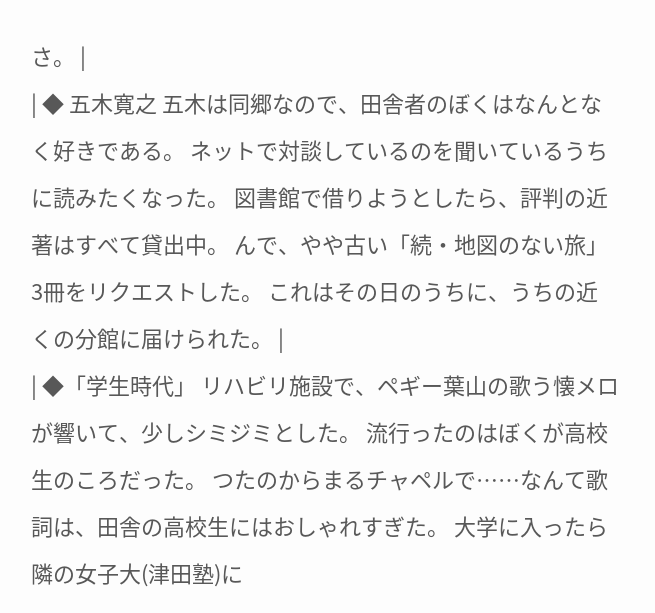さ。 |
| ◆ 五木寛之 五木は同郷なので、田舎者のぼくはなんとなく好きである。 ネットで対談しているのを聞いているうちに読みたくなった。 図書館で借りようとしたら、評判の近著はすべて貸出中。 んで、やや古い「続・地図のない旅」3冊をリクエストした。 これはその日のうちに、うちの近くの分館に届けられた。 |
| ◆「学生時代」 リハビリ施設で、ペギー葉山の歌う懐メロが響いて、少しシミジミとした。 流行ったのはぼくが高校生のころだった。 つたのからまるチャペルで……なんて歌詞は、田舎の高校生にはおしゃれすぎた。 大学に入ったら隣の女子大(津田塾)に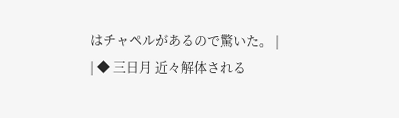はチャペルがあるので驚いた。 |
| ◆ 三日月 近々解体される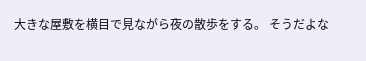大きな屋敷を横目で見ながら夜の散歩をする。 そうだよな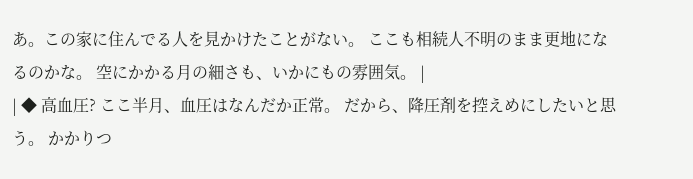あ。この家に住んでる人を見かけたことがない。 ここも相続人不明のまま更地になるのかな。 空にかかる月の細さも、いかにもの雰囲気。 |
| ◆ 高血圧? ここ半月、血圧はなんだか正常。 だから、降圧剤を控えめにしたいと思う。 かかりつ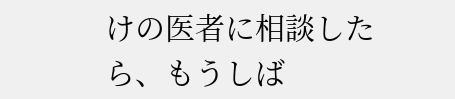けの医者に相談したら、もうしば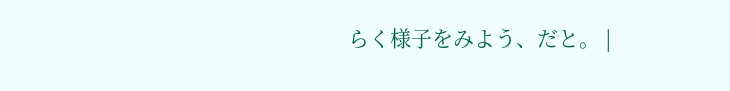らく様子をみよう、だと。 |